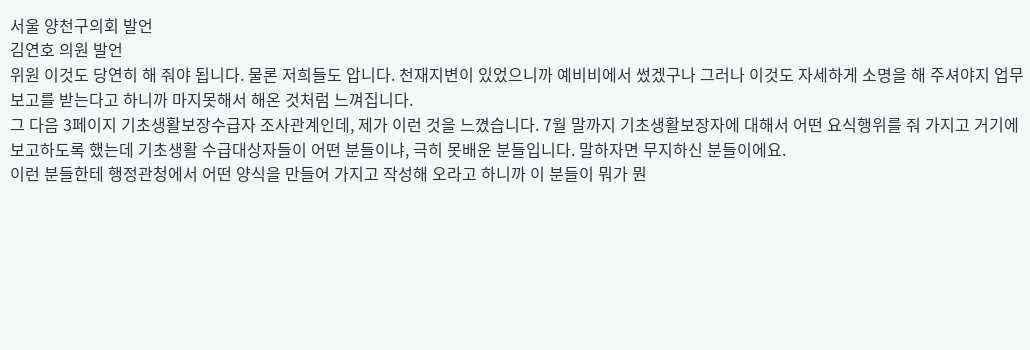서울 양천구의회 발언
김연호 의원 발언
위원 이것도 당연히 해 줘야 됩니다. 물론 저희들도 압니다. 천재지변이 있었으니까 예비비에서 썼겠구나 그러나 이것도 자세하게 소명을 해 주셔야지 업무보고를 받는다고 하니까 마지못해서 해온 것처럼 느껴집니다.
그 다음 3페이지 기초생활보장수급자 조사관계인데, 제가 이런 것을 느꼈습니다. 7월 말까지 기초생활보장자에 대해서 어떤 요식행위를 줘 가지고 거기에 보고하도록 했는데 기초생활 수급대상자들이 어떤 분들이냐, 극히 못배운 분들입니다. 말하자면 무지하신 분들이에요.
이런 분들한테 행정관청에서 어떤 양식을 만들어 가지고 작성해 오라고 하니까 이 분들이 뭐가 뭔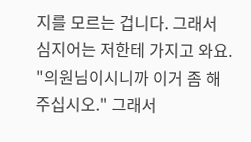지를 모르는 겁니다. 그래서 심지어는 저한테 가지고 와요. "의원님이시니까 이거 좀 해 주십시오." 그래서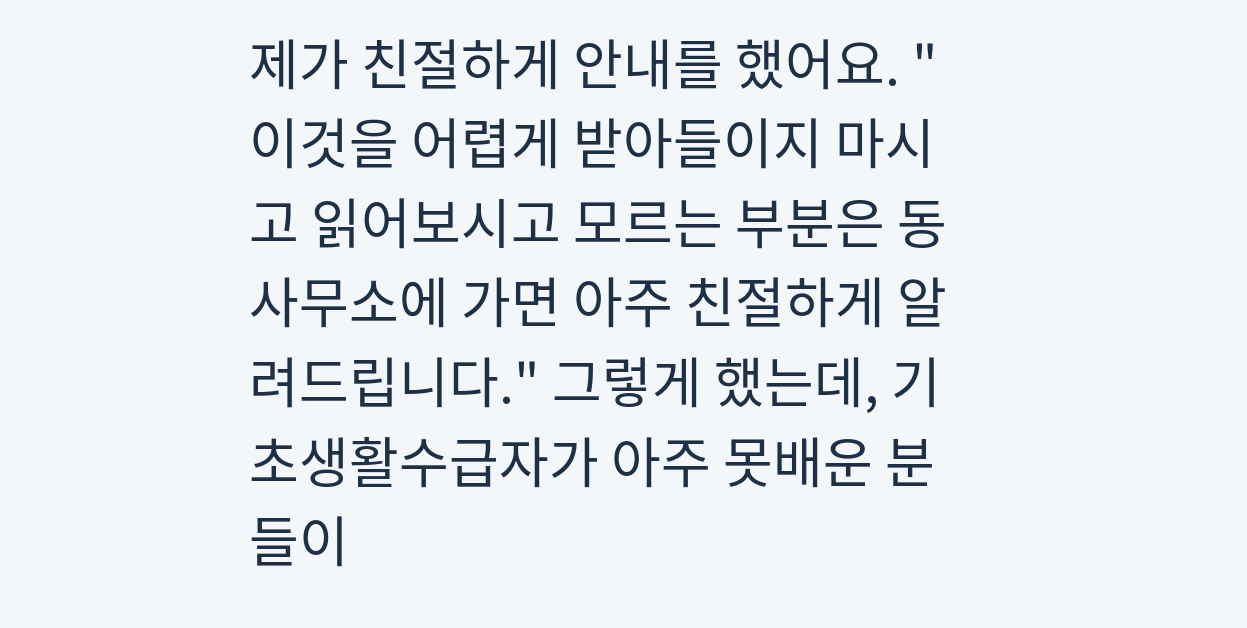제가 친절하게 안내를 했어요. "이것을 어렵게 받아들이지 마시고 읽어보시고 모르는 부분은 동사무소에 가면 아주 친절하게 알려드립니다." 그렇게 했는데, 기초생활수급자가 아주 못배운 분들이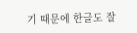기 때문에 한글도 잘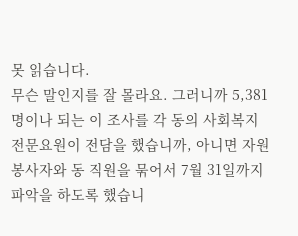못 읽습니다.
무슨 말인지를 잘 몰라요. 그러니까 5,381명이나 되는 이 조사를 각 동의 사회복지전문요원이 전담을 했습니까, 아니면 자원봉사자와 동 직원을 묶어서 7월 31일까지 파악을 하도록 했습니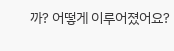까? 어떻게 이루어졌어요?